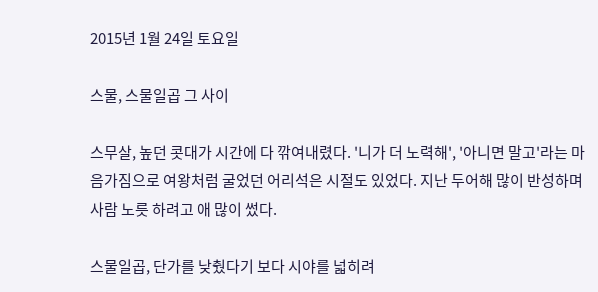2015년 1월 24일 토요일

스물, 스물일곱 그 사이

스무살, 높던 콧대가 시간에 다 깎여내렸다. '니가 더 노력해', '아니면 말고'라는 마음가짐으로 여왕처럼 굴었던 어리석은 시절도 있었다. 지난 두어해 많이 반성하며 사람 노릇 하려고 애 많이 썼다.

스물일곱, 단가를 낮췄다기 보다 시야를 넓히려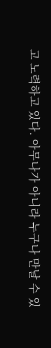고 노력하고 있다. 아무나가 아니라 누구나 만날 수 있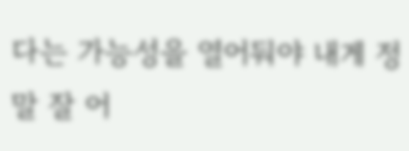다는 가능성을 열어둬야 내게 정말 잘 어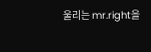울리는 mr.right을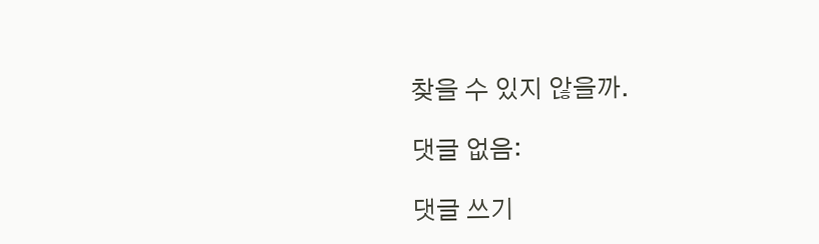찾을 수 있지 않을까.

댓글 없음:

댓글 쓰기